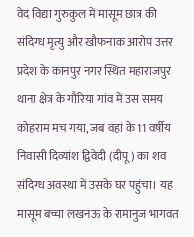वेद विद्या गुरुकुल में मासूम छात्र की संदिग्ध मृत्यु और खौफनाक आरोप उत्तर प्रदेश के कानपुर नगर स्थित महाराजपुर थाना क्षेत्र के गौरिया गांव में उस समय कोहराम मच गया, जब वहां के 11 वर्षीय निवासी दिव्यांश द्विवेदी (दीपू) का शव संदिग्ध अवस्था में उसके घर पहुंचा। यह मासूम बच्चा लखनऊ के रामानुज भागवत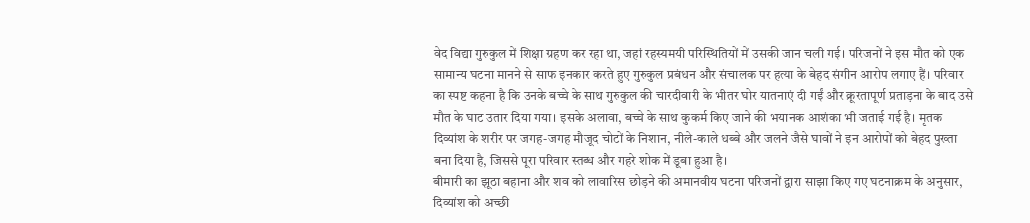वेद विद्या गुरुकुल में शिक्षा ग्रहण कर रहा था, जहां रहस्यमयी परिस्थितियों में उसकी जान चली गई। परिजनों ने इस मौत को एक सामान्य घटना मानने से साफ इनकार करते हुए गुरुकुल प्रबंधन और संचालक पर हत्या के बेहद संगीन आरोप लगाए हैं। परिवार का स्पष्ट कहना है कि उनके बच्चे के साथ गुरुकुल की चारदीवारी के भीतर घोर यातनाएं दी गईं और क्रूरतापूर्ण प्रताड़ना के बाद उसे मौत के घाट उतार दिया गया। इसके अलावा, बच्चे के साथ कुकर्म किए जाने की भयानक आशंका भी जताई गई है। मृतक दिव्यांश के शरीर पर जगह-जगह मौजूद चोटों के निशान, नीले-काले धब्बे और जलने जैसे घावों ने इन आरोपों को बेहद पुख्ता बना दिया है, जिससे पूरा परिवार स्तब्ध और गहरे शोक में डूबा हुआ है।
बीमारी का झूठा बहाना और शव को लावारिस छोड़ने की अमानवीय घटना परिजनों द्वारा साझा किए गए घटनाक्रम के अनुसार, दिव्यांश को अच्छी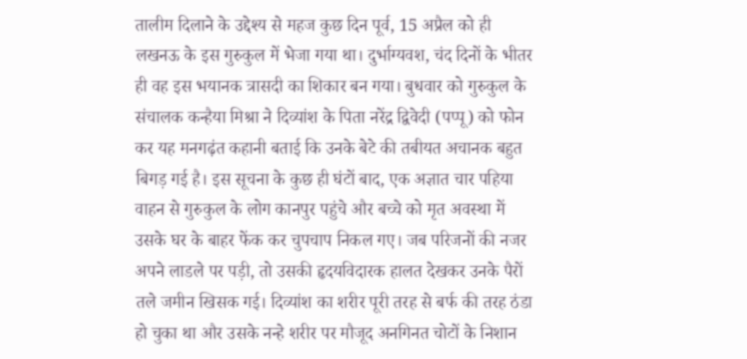तालीम दिलाने के उद्देश्य से महज कुछ दिन पूर्व, 15 अप्रैल को ही लखनऊ के इस गुरुकुल में भेजा गया था। दुर्भाग्यवश, चंद दिनों के भीतर ही वह इस भयानक त्रासदी का शिकार बन गया। बुधवार को गुरुकुल के संचालक कन्हैया मिश्रा ने दिव्यांश के पिता नरेंद्र द्विवेदी (पप्पू) को फोन कर यह मनगढ़ंत कहानी बताई कि उनके बेटे की तबीयत अचानक बहुत बिगड़ गई है। इस सूचना के कुछ ही घंटों बाद, एक अज्ञात चार पहिया वाहन से गुरुकुल के लोग कानपुर पहुंचे और बच्चे को मृत अवस्था में उसके घर के बाहर फेंक कर चुपचाप निकल गए। जब परिजनों की नजर अपने लाडले पर पड़ी, तो उसकी हृदयविदारक हालत देखकर उनके पैरों तले जमीन खिसक गई। दिव्यांश का शरीर पूरी तरह से बर्फ की तरह ठंडा हो चुका था और उसके नन्हे शरीर पर मौजूद अनगिनत चोटों के निशान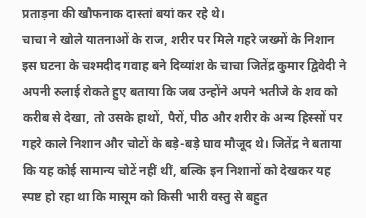प्रताड़ना की खौफनाक दास्तां बयां कर रहे थे।
चाचा ने खोले यातनाओं के राज, शरीर पर मिले गहरे जख्मों के निशान इस घटना के चश्मदीद गवाह बने दिव्यांश के चाचा जितेंद्र कुमार द्विवेदी ने अपनी रुलाई रोकते हुए बताया कि जब उन्होंने अपने भतीजे के शव को करीब से देखा, तो उसके हाथों, पैरों, पीठ और शरीर के अन्य हिस्सों पर गहरे काले निशान और चोटों के बड़े-बड़े घाव मौजूद थे। जितेंद्र ने बताया कि यह कोई सामान्य चोटें नहीं थीं, बल्कि इन निशानों को देखकर यह स्पष्ट हो रहा था कि मासूम को किसी भारी वस्तु से बहुत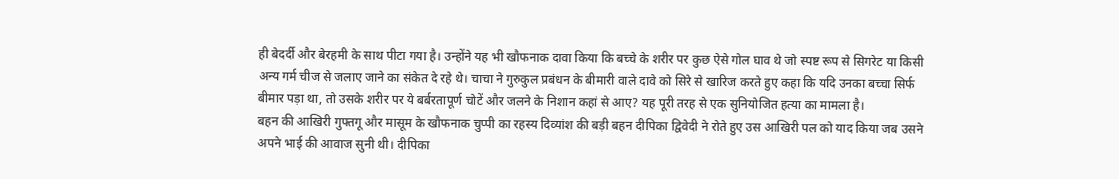ही बेदर्दी और बेरहमी के साथ पीटा गया है। उन्होंने यह भी खौफनाक दावा किया कि बच्चे के शरीर पर कुछ ऐसे गोल घाव थे जो स्पष्ट रूप से सिगरेट या किसी अन्य गर्म चीज से जलाए जाने का संकेत दे रहे थे। चाचा ने गुरुकुल प्रबंधन के बीमारी वाले दावे को सिरे से खारिज करते हुए कहा कि यदि उनका बच्चा सिर्फ बीमार पड़ा था, तो उसके शरीर पर ये बर्बरतापूर्ण चोटें और जलने के निशान कहां से आए? यह पूरी तरह से एक सुनियोजित हत्या का मामला है।
बहन की आखिरी गुफ्तगू और मासूम के खौफनाक चुप्पी का रहस्य दिव्यांश की बड़ी बहन दीपिका द्विवेदी ने रोते हुए उस आखिरी पल को याद किया जब उसने अपने भाई की आवाज सुनी थी। दीपिका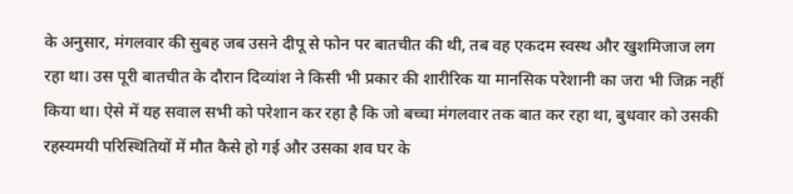के अनुसार, मंगलवार की सुबह जब उसने दीपू से फोन पर बातचीत की थी, तब वह एकदम स्वस्थ और खुशमिजाज लग रहा था। उस पूरी बातचीत के दौरान दिव्यांश ने किसी भी प्रकार की शारीरिक या मानसिक परेशानी का जरा भी जिक्र नहीं किया था। ऐसे में यह सवाल सभी को परेशान कर रहा है कि जो बच्चा मंगलवार तक बात कर रहा था, बुधवार को उसकी रहस्यमयी परिस्थितियों में मौत कैसे हो गई और उसका शव घर के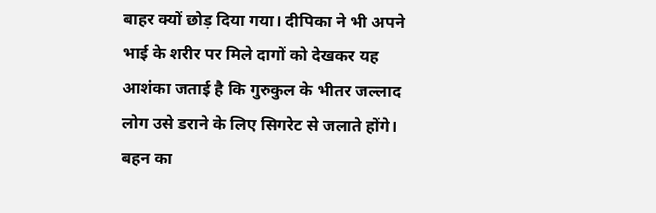बाहर क्यों छोड़ दिया गया। दीपिका ने भी अपने भाई के शरीर पर मिले दागों को देखकर यह आशंका जताई है कि गुरुकुल के भीतर जल्लाद लोग उसे डराने के लिए सिगरेट से जलाते होंगे। बहन का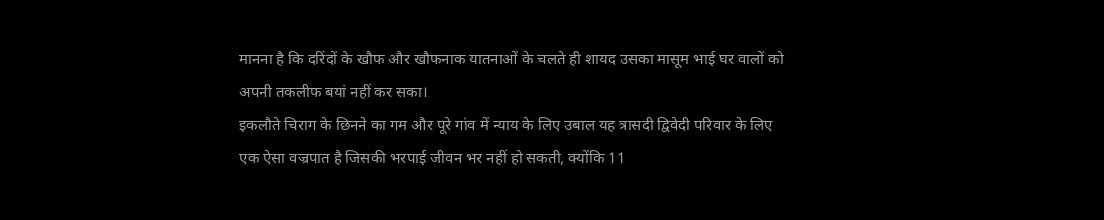मानना है कि दरिंदों के खौफ और खौफनाक यातनाओं के चलते ही शायद उसका मासूम भाई घर वालों को अपनी तकलीफ बयां नहीं कर सका।
इकलौते चिराग के छिनने का गम और पूरे गांव में न्याय के लिए उबाल यह त्रासदी द्विवेदी परिवार के लिए एक ऐसा वज्रपात है जिसकी भरपाई जीवन भर नहीं हो सकती, क्योंकि 11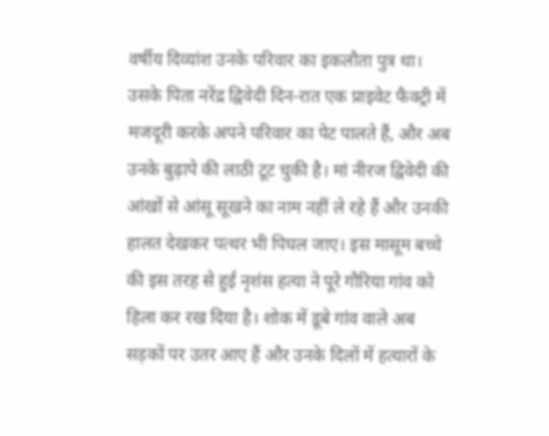वर्षीय दिव्यांश उनके परिवार का इकलौता पुत्र था। उसके पिता नरेंद्र द्विवेदी दिन-रात एक प्राइवेट फैक्ट्री में मजदूरी करके अपने परिवार का पेट पालते हैं, और अब उनके बुढ़ापे की लाठी टूट चुकी है। मां नीरज द्विवेदी की आंखों से आंसू सूखने का नाम नहीं ले रहे हैं और उनकी हालत देखकर पत्थर भी पिघल जाए। इस मासूम बच्चे की इस तरह से हुई नृशंस हत्या ने पूरे गौरिया गांव को हिला कर रख दिया है। शोक में डूबे गांव वाले अब सड़कों पर उतर आए हैं और उनके दिलों में हत्यारों के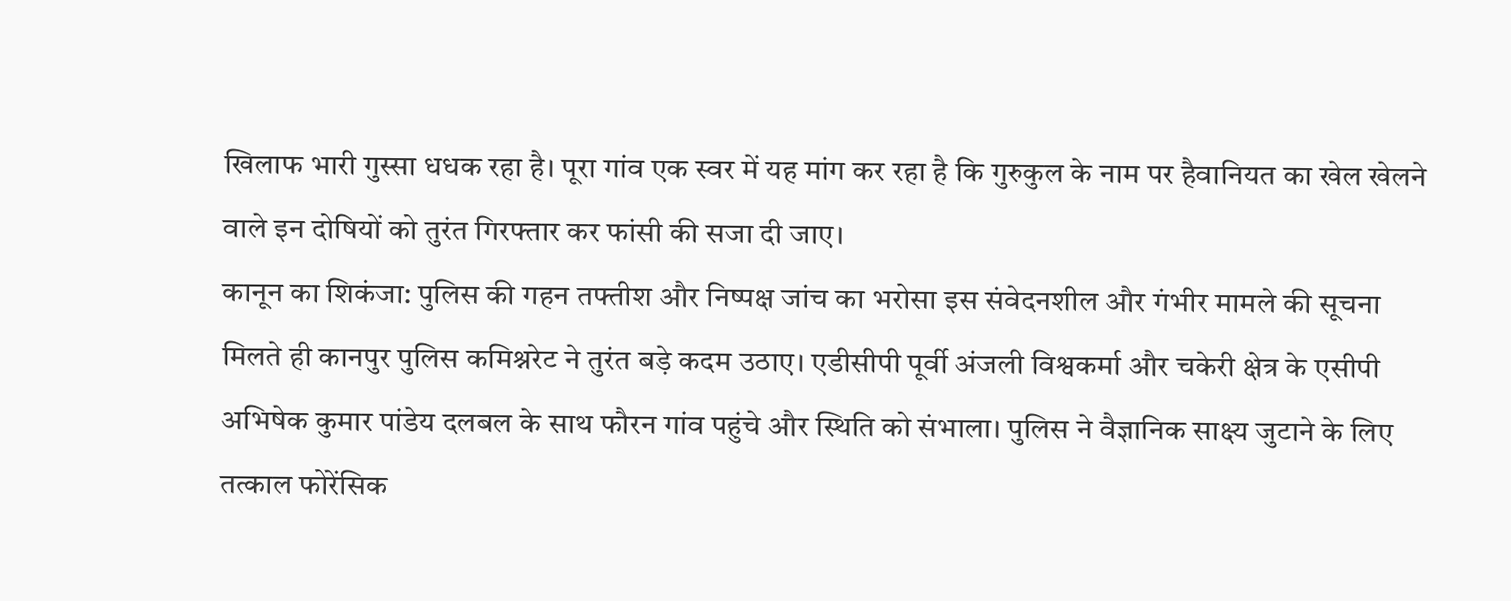खिलाफ भारी गुस्सा धधक रहा है। पूरा गांव एक स्वर में यह मांग कर रहा है कि गुरुकुल के नाम पर हैवानियत का खेल खेलने वाले इन दोषियों को तुरंत गिरफ्तार कर फांसी की सजा दी जाए।
कानून का शिकंजा: पुलिस की गहन तफ्तीश और निष्पक्ष जांच का भरोसा इस संवेदनशील और गंभीर मामले की सूचना मिलते ही कानपुर पुलिस कमिश्नरेट ने तुरंत बड़े कदम उठाए। एडीसीपी पूर्वी अंजली विश्वकर्मा और चकेरी क्षेत्र के एसीपी अभिषेक कुमार पांडेय दलबल के साथ फौरन गांव पहुंचे और स्थिति को संभाला। पुलिस ने वैज्ञानिक साक्ष्य जुटाने के लिए तत्काल फोरेंसिक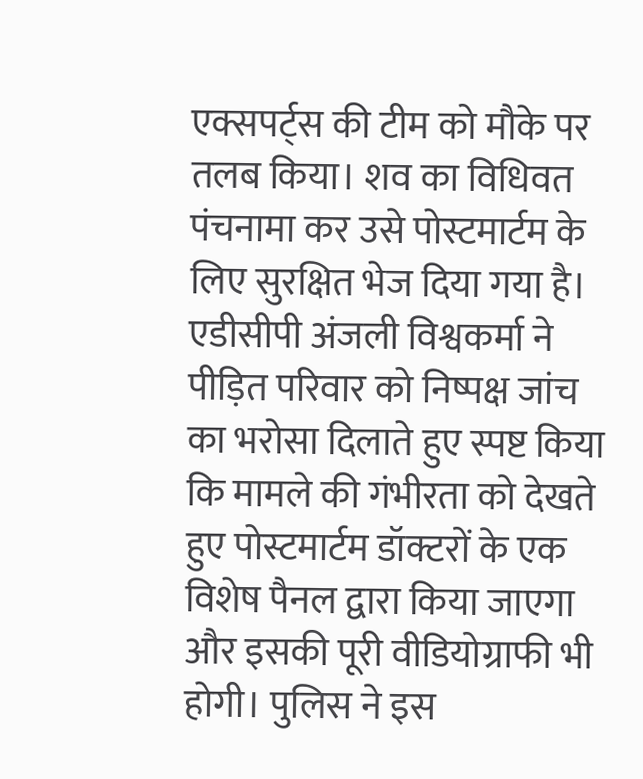एक्सपर्ट्स की टीम को मौके पर तलब किया। शव का विधिवत पंचनामा कर उसे पोस्टमार्टम के लिए सुरक्षित भेज दिया गया है। एडीसीपी अंजली विश्वकर्मा ने पीड़ित परिवार को निष्पक्ष जांच का भरोसा दिलाते हुए स्पष्ट किया कि मामले की गंभीरता को देखते हुए पोस्टमार्टम डॉक्टरों के एक विशेष पैनल द्वारा किया जाएगा और इसकी पूरी वीडियोग्राफी भी होगी। पुलिस ने इस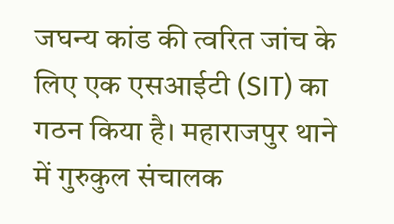जघन्य कांड की त्वरित जांच के लिए एक एसआईटी (SIT) का गठन किया है। महाराजपुर थाने में गुरुकुल संचालक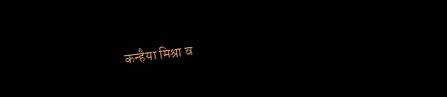कन्हैया मिश्रा व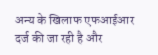अन्य के खिलाफ एफआईआर दर्ज की जा रही है और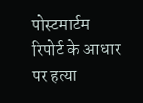पोस्टमार्टम रिपोर्ट के आधार पर हत्या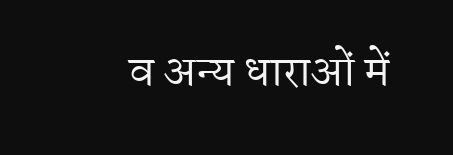व अन्य धाराओं में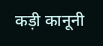कड़ी कानूनी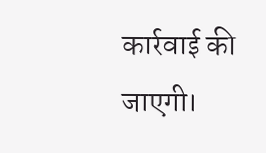कार्रवाई की जाएगी।